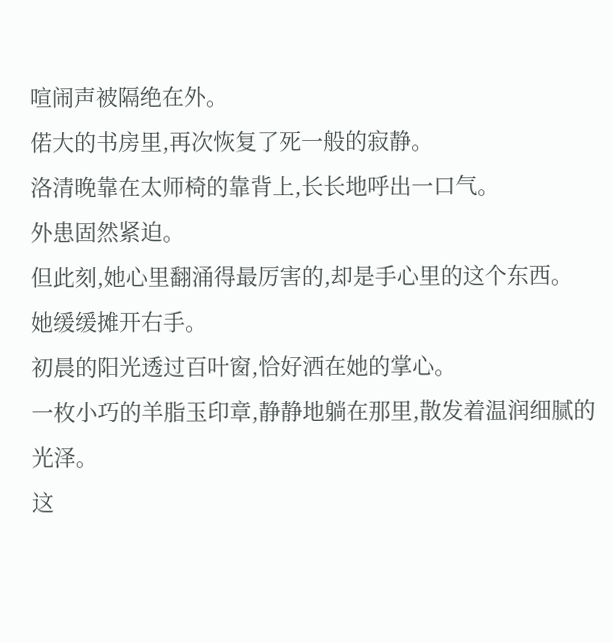喧闹声被隔绝在外。
偌大的书房里,再次恢复了死一般的寂静。
洛清晚靠在太师椅的靠背上,长长地呼出一口气。
外患固然紧迫。
但此刻,她心里翻涌得最厉害的,却是手心里的这个东西。
她缓缓摊开右手。
初晨的阳光透过百叶窗,恰好洒在她的掌心。
一枚小巧的羊脂玉印章,静静地躺在那里,散发着温润细腻的光泽。
这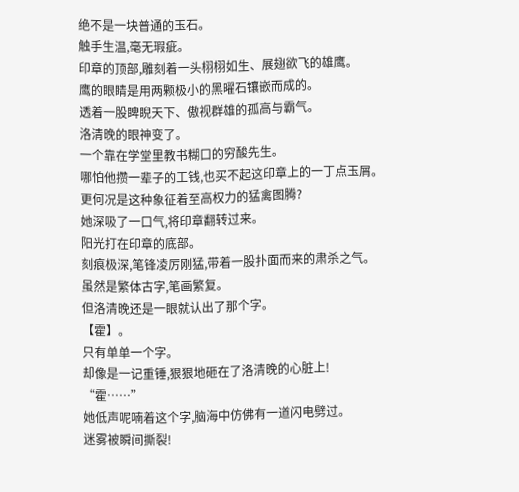绝不是一块普通的玉石。
触手生温,毫无瑕疵。
印章的顶部,雕刻着一头栩栩如生、展翅欲飞的雄鹰。
鹰的眼睛是用两颗极小的黑曜石镶嵌而成的。
透着一股睥睨天下、傲视群雄的孤高与霸气。
洛清晚的眼神变了。
一个靠在学堂里教书糊口的穷酸先生。
哪怕他攒一辈子的工钱,也买不起这印章上的一丁点玉屑。
更何况是这种象征着至高权力的猛禽图腾?
她深吸了一口气,将印章翻转过来。
阳光打在印章的底部。
刻痕极深,笔锋凌厉刚猛,带着一股扑面而来的肃杀之气。
虽然是繁体古字,笔画繁复。
但洛清晚还是一眼就认出了那个字。
【霍】。
只有单单一个字。
却像是一记重锤,狠狠地砸在了洛清晚的心脏上!
“霍……”
她低声呢喃着这个字,脑海中仿佛有一道闪电劈过。
迷雾被瞬间撕裂!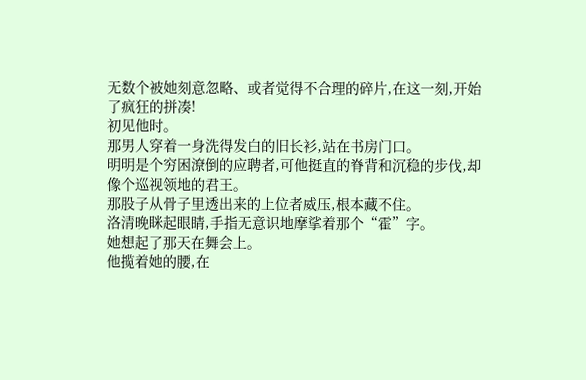无数个被她刻意忽略、或者觉得不合理的碎片,在这一刻,开始了疯狂的拼凑!
初见他时。
那男人穿着一身洗得发白的旧长衫,站在书房门口。
明明是个穷困潦倒的应聘者,可他挺直的脊背和沉稳的步伐,却像个巡视领地的君王。
那股子从骨子里透出来的上位者威压,根本藏不住。
洛清晚眯起眼睛,手指无意识地摩挲着那个“霍”字。
她想起了那天在舞会上。
他揽着她的腰,在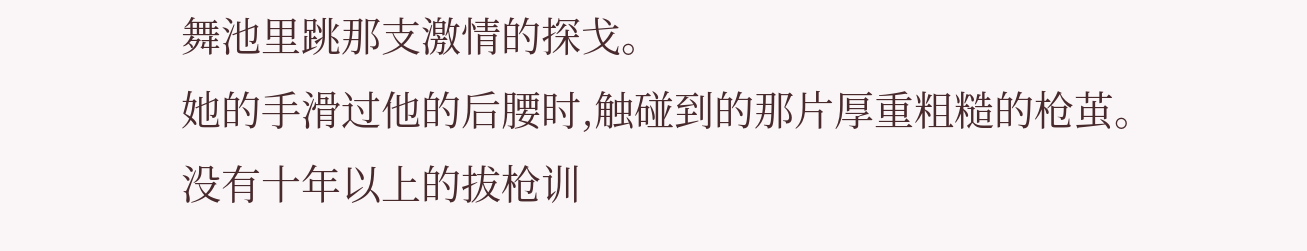舞池里跳那支激情的探戈。
她的手滑过他的后腰时,触碰到的那片厚重粗糙的枪茧。
没有十年以上的拔枪训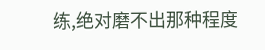练,绝对磨不出那种程度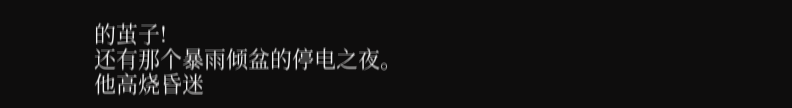的茧子!
还有那个暴雨倾盆的停电之夜。
他高烧昏迷